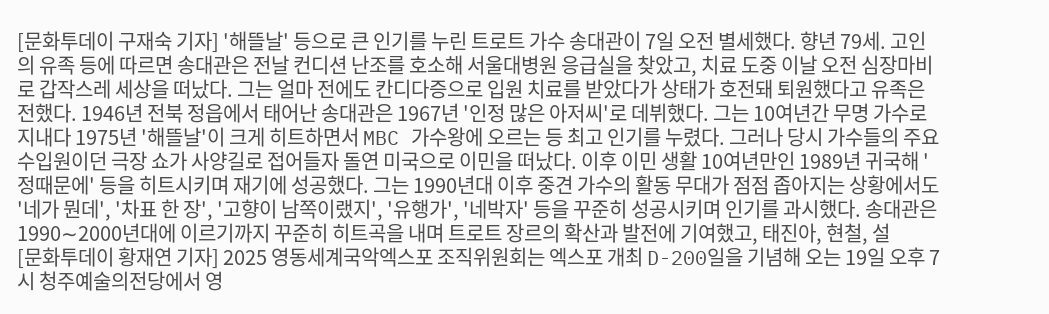[문화투데이 구재숙 기자] '해뜰날' 등으로 큰 인기를 누린 트로트 가수 송대관이 7일 오전 별세했다. 향년 79세. 고인의 유족 등에 따르면 송대관은 전날 컨디션 난조를 호소해 서울대병원 응급실을 찾았고, 치료 도중 이날 오전 심장마비로 갑작스레 세상을 떠났다. 그는 얼마 전에도 칸디다증으로 입원 치료를 받았다가 상태가 호전돼 퇴원했다고 유족은 전했다. 1946년 전북 정읍에서 태어난 송대관은 1967년 '인정 많은 아저씨'로 데뷔했다. 그는 10여년간 무명 가수로 지내다 1975년 '해뜰날'이 크게 히트하면서 MBC 가수왕에 오르는 등 최고 인기를 누렸다. 그러나 당시 가수들의 주요 수입원이던 극장 쇼가 사양길로 접어들자 돌연 미국으로 이민을 떠났다. 이후 이민 생활 10여년만인 1989년 귀국해 '정때문에' 등을 히트시키며 재기에 성공했다. 그는 1990년대 이후 중견 가수의 활동 무대가 점점 좁아지는 상황에서도 '네가 뭔데', '차표 한 장', '고향이 남쪽이랬지', '유행가', '네박자' 등을 꾸준히 성공시키며 인기를 과시했다. 송대관은 1990∼2000년대에 이르기까지 꾸준히 히트곡을 내며 트로트 장르의 확산과 발전에 기여했고, 태진아, 현철, 설
[문화투데이 황재연 기자] 2025 영동세계국악엑스포 조직위원회는 엑스포 개최 D-200일을 기념해 오는 19일 오후 7시 청주예술의전당에서 영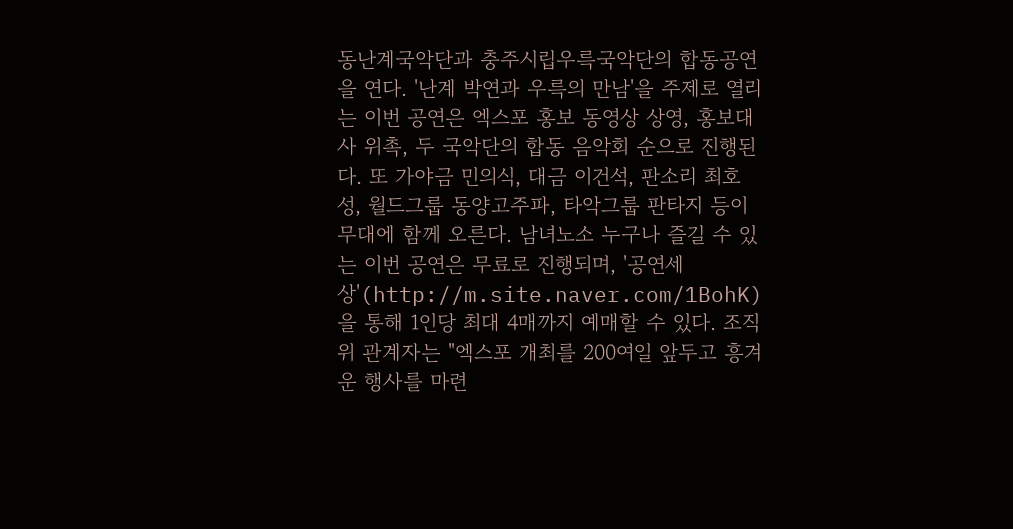동난계국악단과 충주시립우륵국악단의 합동공연을 연다. '난계 박연과 우륵의 만남'을 주제로 열리는 이번 공연은 엑스포 홍보 동영상 상영, 홍보대사 위촉, 두 국악단의 합동 음악회 순으로 진행된다. 또 가야금 민의식, 대금 이건석, 판소리 최호성, 월드그룹 동양고주파, 타악그룹 판타지 등이 무대에 함께 오른다. 남녀노소 누구나 즐길 수 있는 이번 공연은 무료로 진행되며, '공연세상'(http://m.site.naver.com/1BohK)을 통해 1인당 최대 4매까지 예매할 수 있다. 조직위 관계자는 "엑스포 개최를 200여일 앞두고 흥겨운 행사를 마련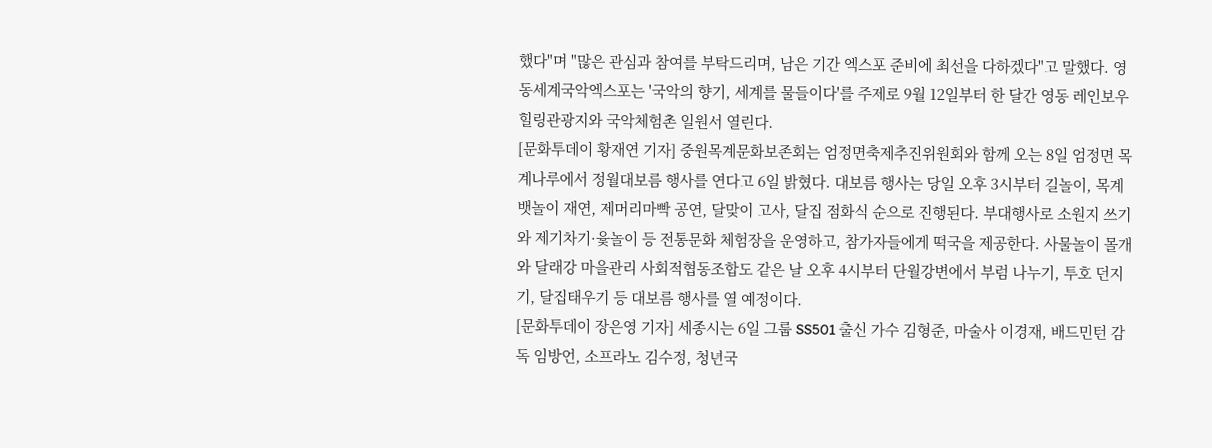했다"며 "많은 관심과 참여를 부탁드리며, 남은 기간 엑스포 준비에 최선을 다하겠다"고 말했다. 영동세계국악엑스포는 '국악의 향기, 세계를 물들이다'를 주제로 9월 12일부터 한 달간 영동 레인보우힐링관광지와 국악체험촌 일원서 열린다.
[문화투데이 황재연 기자] 중원목계문화보존회는 엄정면축제추진위원회와 함께 오는 8일 엄정면 목계나루에서 정월대보름 행사를 연다고 6일 밝혔다. 대보름 행사는 당일 오후 3시부터 길놀이, 목계 뱃놀이 재연, 제머리마빡 공연, 달맞이 고사, 달집 점화식 순으로 진행된다. 부대행사로 소원지 쓰기와 제기차기·윷놀이 등 전통문화 체험장을 운영하고, 참가자들에게 떡국을 제공한다. 사물놀이 몰개와 달래강 마을관리 사회적협동조합도 같은 날 오후 4시부터 단월강변에서 부럼 나누기, 투호 던지기, 달집태우기 등 대보름 행사를 열 예정이다.
[문화투데이 장은영 기자] 세종시는 6일 그룹 SS501 출신 가수 김형준, 마술사 이경재, 배드민턴 감독 임방언, 소프라노 김수정, 청년국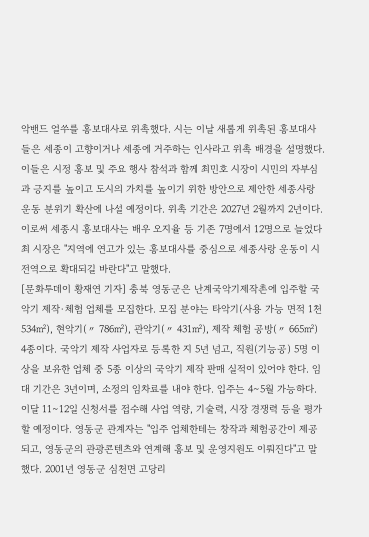악밴드 얼쑤를 홍보대사로 위촉했다. 시는 이날 새롭게 위촉된 홍보대사들은 세종이 고향이거나 세종에 거주하는 인사라고 위촉 배경을 설명했다. 이들은 시정 홍보 및 주요 행사 참석과 함께 최민호 시장이 시민의 자부심과 긍지를 높이고 도시의 가치를 높이기 위한 방안으로 제안한 세종사랑 운동 분위기 확산에 나설 예정이다. 위촉 기간은 2027년 2월까지 2년이다. 이로써 세종시 홍보대사는 배우 오지율 등 기존 7명에서 12명으로 늘었다 최 시장은 "지역에 연고가 있는 홍보대사를 중심으로 세종사랑 운동이 시 전역으로 확대되길 바란다"고 말했다.
[문화투데이 황재연 기자] 충북 영동군은 난계국악기제작촌에 입주할 국악기 제작·체험 업체를 모집한다. 모집 분야는 타악기(사용 가능 면적 1천534㎡), 현악기(〃 786㎡), 관악기(〃 431㎡), 제작 체험 공방(〃 665㎡) 4종이다. 국악기 제작 사업자로 등록한 지 5년 넘고, 직원(기능공) 5명 이상을 보유한 업체 중 5종 이상의 국악기 제작 판매 실적이 있어야 한다. 임대 기간은 3년이며, 소정의 임차료를 내야 한다. 입주는 4∼5월 가능하다. 이달 11∼12일 신청서를 접수해 사업 역량, 기술력, 시장 경쟁력 등을 평가할 예정이다. 영동군 관계자는 "입주 업체한테는 창작과 체험공간이 제공되고, 영동군의 관광콘텐츠와 연계해 홍보 및 운영지원도 이뤄진다"고 말했다. 2001년 영동군 심천면 고당리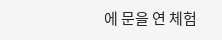에 문을 연 체험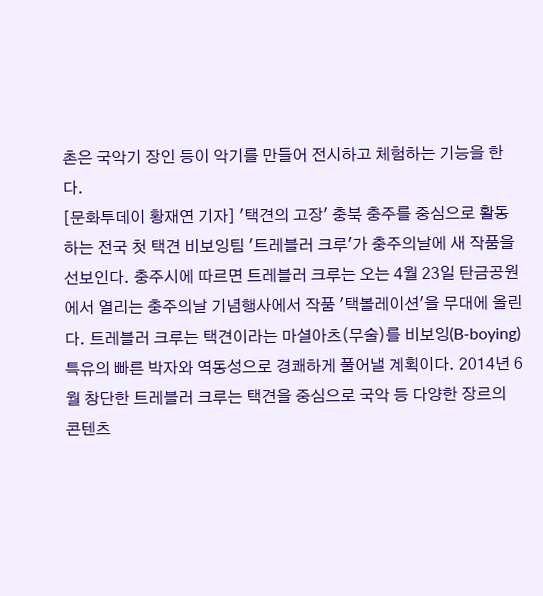촌은 국악기 장인 등이 악기를 만들어 전시하고 체험하는 기능을 한다.
[문화투데이 황재연 기자] '택견의 고장' 충북 충주를 중심으로 활동하는 전국 첫 택견 비보잉팀 '트레블러 크루'가 충주의날에 새 작품을 선보인다. 충주시에 따르면 트레블러 크루는 오는 4월 23일 탄금공원에서 열리는 충주의날 기념행사에서 작품 '택볼레이션'을 무대에 올린다. 트레블러 크루는 택견이라는 마셜아츠(무술)를 비보잉(B-boying) 특유의 빠른 박자와 역동성으로 경쾌하게 풀어낼 계획이다. 2014년 6월 창단한 트레블러 크루는 택견을 중심으로 국악 등 다양한 장르의 콘텐츠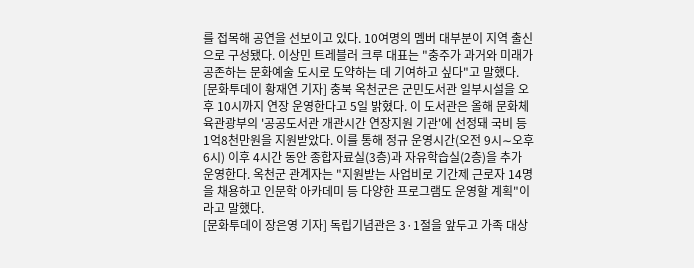를 접목해 공연을 선보이고 있다. 10여명의 멤버 대부분이 지역 출신으로 구성됐다. 이상민 트레블러 크루 대표는 "충주가 과거와 미래가 공존하는 문화예술 도시로 도약하는 데 기여하고 싶다"고 말했다.
[문화투데이 황재연 기자] 충북 옥천군은 군민도서관 일부시설을 오후 10시까지 연장 운영한다고 5일 밝혔다. 이 도서관은 올해 문화체육관광부의 '공공도서관 개관시간 연장지원 기관'에 선정돼 국비 등 1억8천만원을 지원받았다. 이를 통해 정규 운영시간(오전 9시∼오후 6시) 이후 4시간 동안 종합자료실(3층)과 자유학습실(2층)을 추가 운영한다. 옥천군 관계자는 "지원받는 사업비로 기간제 근로자 14명을 채용하고 인문학 아카데미 등 다양한 프로그램도 운영할 계획"이라고 말했다.
[문화투데이 장은영 기자] 독립기념관은 3·1절을 앞두고 가족 대상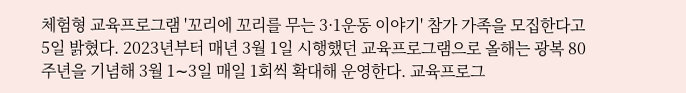체험형 교육프로그램 '꼬리에 꼬리를 무는 3·1운동 이야기' 참가 가족을 모집한다고 5일 밝혔다. 2023년부터 매년 3월 1일 시행했던 교육프로그램으로 올해는 광복 80주년을 기념해 3월 1∼3일 매일 1회씩 확대해 운영한다. 교육프로그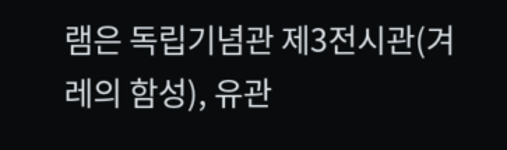램은 독립기념관 제3전시관(겨레의 함성), 유관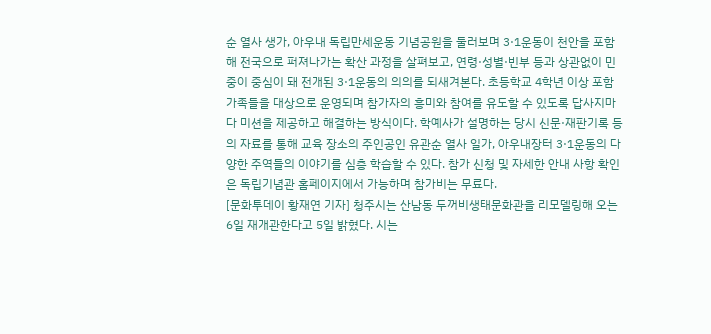순 열사 생가, 아우내 독립만세운동 기념공원을 둘러보며 3·1운동이 천안을 포함해 전국으로 퍼져나가는 확산 과정을 살펴보고, 연령·성별·빈부 등과 상관없이 민중이 중심이 돼 전개된 3·1운동의 의의를 되새겨본다. 초등학교 4학년 이상 포함 가족들을 대상으로 운영되며 참가자의 흥미와 참여를 유도할 수 있도록 답사지마다 미션을 제공하고 해결하는 방식이다. 학예사가 설명하는 당시 신문·재판기록 등의 자료를 통해 교육 장소의 주인공인 유관순 열사 일가, 아우내장터 3·1운동의 다양한 주역들의 이야기를 심층 학습할 수 있다. 참가 신청 및 자세한 안내 사항 확인은 독립기념관 홈페이지에서 가능하며 참가비는 무료다.
[문화투데이 황재연 기자] 청주시는 산남동 두꺼비생태문화관을 리모델링해 오는 6일 재개관한다고 5일 밝혔다. 시는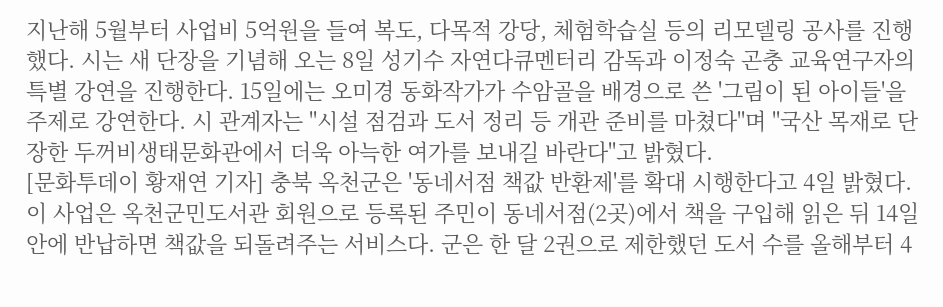지난해 5월부터 사업비 5억원을 들여 복도, 다목적 강당, 체험학습실 등의 리모델링 공사를 진행했다. 시는 새 단장을 기념해 오는 8일 성기수 자연다큐멘터리 감독과 이정숙 곤충 교육연구자의 특별 강연을 진행한다. 15일에는 오미경 동화작가가 수암골을 배경으로 쓴 '그림이 된 아이들'을 주제로 강연한다. 시 관계자는 "시설 점검과 도서 정리 등 개관 준비를 마쳤다"며 "국산 목재로 단장한 두꺼비생태문화관에서 더욱 아늑한 여가를 보내길 바란다"고 밝혔다.
[문화투데이 황재연 기자] 충북 옥천군은 '동네서점 책값 반환제'를 확대 시행한다고 4일 밝혔다. 이 사업은 옥천군민도서관 회원으로 등록된 주민이 동네서점(2곳)에서 책을 구입해 읽은 뒤 14일 안에 반납하면 책값을 되돌려주는 서비스다. 군은 한 달 2권으로 제한했던 도서 수를 올해부터 4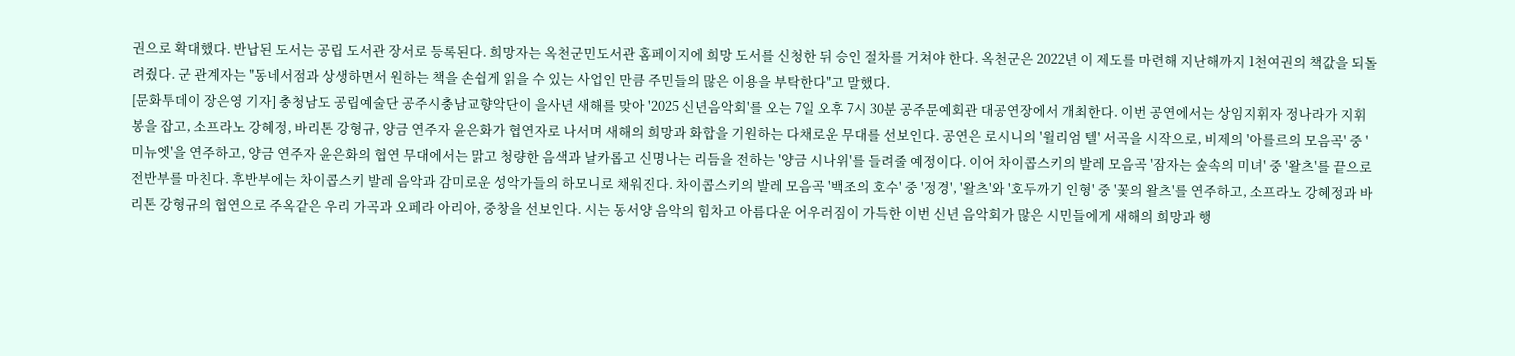권으로 확대했다. 반납된 도서는 공립 도서관 장서로 등록된다. 희망자는 옥천군민도서관 홈페이지에 희망 도서를 신청한 뒤 승인 절차를 거쳐야 한다. 옥천군은 2022년 이 제도를 마련해 지난해까지 1천여권의 책값을 되돌려줬다. 군 관계자는 "동네서점과 상생하면서 원하는 책을 손쉽게 읽을 수 있는 사업인 만큼 주민들의 많은 이용을 부탁한다"고 말했다.
[문화투데이 장은영 기자] 충청남도 공립예술단 공주시충남교향악단이 을사년 새해를 맞아 '2025 신년음악회'를 오는 7일 오후 7시 30분 공주문예회관 대공연장에서 개최한다. 이번 공연에서는 상임지휘자 정나라가 지휘봉을 잡고, 소프라노 강혜정, 바리톤 강형규, 양금 연주자 윤은화가 협연자로 나서며 새해의 희망과 화합을 기원하는 다채로운 무대를 선보인다. 공연은 로시니의 '윌리엄 텔' 서곡을 시작으로, 비제의 '아를르의 모음곡' 중 '미뉴엣'을 연주하고, 양금 연주자 윤은화의 협연 무대에서는 맑고 청량한 음색과 날카롭고 신명나는 리듬을 전하는 '양금 시나위'를 들려줄 예정이다. 이어 차이콥스키의 발레 모음곡 '잠자는 숲속의 미녀' 중 '왈츠'를 끝으로 전반부를 마친다. 후반부에는 차이콥스키 발레 음악과 감미로운 성악가들의 하모니로 채워진다. 차이콥스키의 발레 모음곡 '백조의 호수' 중 '정경', '왈츠'와 '호두까기 인형' 중 '꽃의 왈츠'를 연주하고, 소프라노 강혜정과 바리톤 강형규의 협연으로 주옥같은 우리 가곡과 오페라 아리아, 중창을 선보인다. 시는 동서양 음악의 힘차고 아름다운 어우러짐이 가득한 이번 신년 음악회가 많은 시민들에게 새해의 희망과 행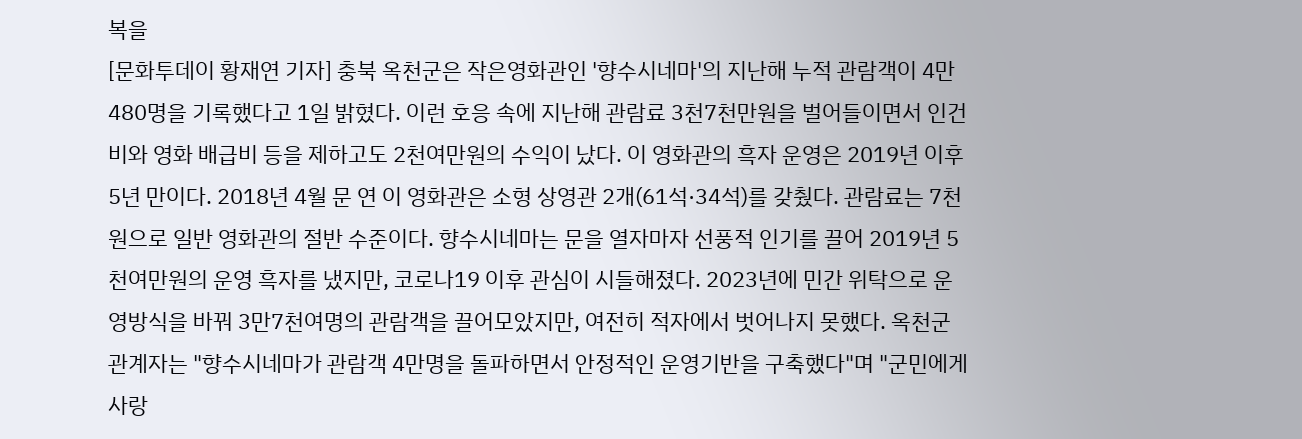복을
[문화투데이 황재연 기자] 충북 옥천군은 작은영화관인 '향수시네마'의 지난해 누적 관람객이 4만480명을 기록했다고 1일 밝혔다. 이런 호응 속에 지난해 관람료 3천7천만원을 벌어들이면서 인건비와 영화 배급비 등을 제하고도 2천여만원의 수익이 났다. 이 영화관의 흑자 운영은 2019년 이후 5년 만이다. 2018년 4월 문 연 이 영화관은 소형 상영관 2개(61석·34석)를 갖췄다. 관람료는 7천원으로 일반 영화관의 절반 수준이다. 향수시네마는 문을 열자마자 선풍적 인기를 끌어 2019년 5천여만원의 운영 흑자를 냈지만, 코로나19 이후 관심이 시들해졌다. 2023년에 민간 위탁으로 운영방식을 바꿔 3만7천여명의 관람객을 끌어모았지만, 여전히 적자에서 벗어나지 못했다. 옥천군 관계자는 "향수시네마가 관람객 4만명을 돌파하면서 안정적인 운영기반을 구축했다"며 "군민에게 사랑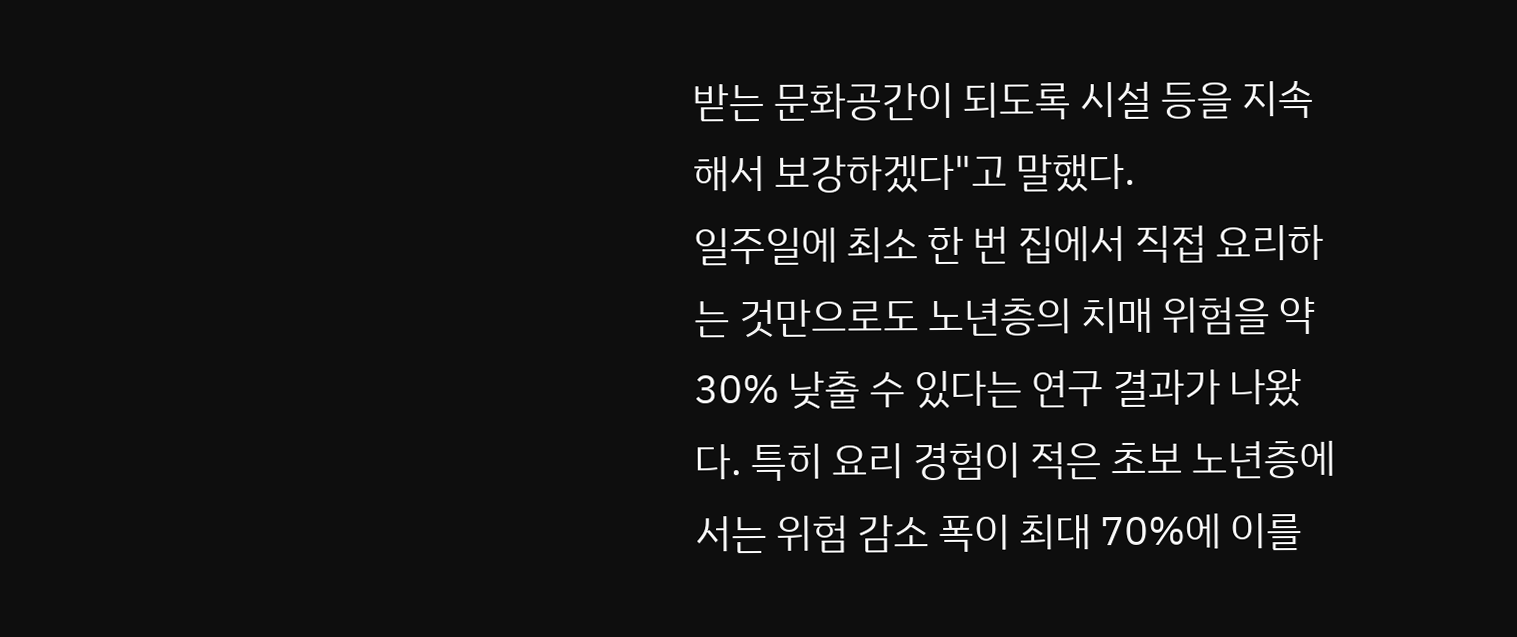받는 문화공간이 되도록 시설 등을 지속해서 보강하겠다"고 말했다.
일주일에 최소 한 번 집에서 직접 요리하는 것만으로도 노년층의 치매 위험을 약 30% 낮출 수 있다는 연구 결과가 나왔다. 특히 요리 경험이 적은 초보 노년층에서는 위험 감소 폭이 최대 70%에 이를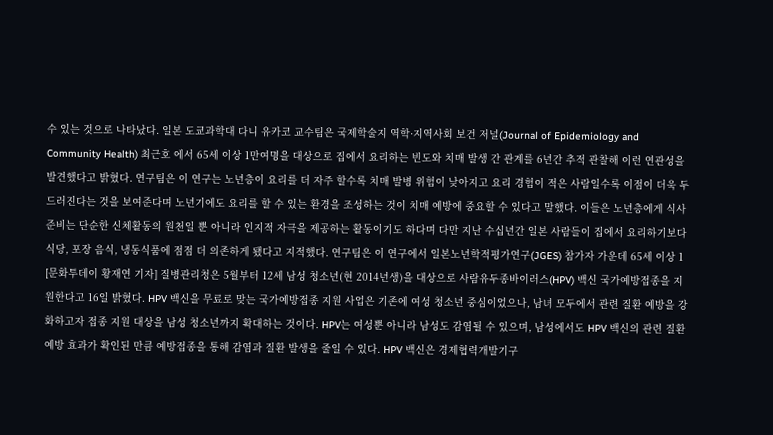수 있는 것으로 나타났다. 일본 도쿄과학대 다니 유카코 교수팀은 국제학술지 역학·지역사회 보건 저널(Journal of Epidemiology and Community Health) 최근호 에서 65세 이상 1만여명을 대상으로 집에서 요리하는 빈도와 치매 발생 간 관계를 6년간 추적 관찰해 이런 연관성을 발견했다고 밝혔다. 연구팀은 이 연구는 노년층이 요리를 더 자주 할수록 치매 발병 위험이 낮아지고 요리 경험이 적은 사람일수록 이점이 더욱 두드러진다는 것을 보여준다며 노년기에도 요리를 할 수 있는 환경을 조성하는 것이 치매 예방에 중요할 수 있다고 말했다. 이들은 노년층에게 식사 준비는 단순한 신체활동의 원천일 뿐 아니라 인지적 자극을 제공하는 활동이기도 하다며 다만 지난 수십년간 일본 사람들이 집에서 요리하기보다 식당, 포장 음식, 냉동식품에 점점 더 의존하게 됐다고 지적했다. 연구팀은 이 연구에서 일본노년학적평가연구(JGES) 참가자 가운데 65세 이상 1
[문화투데이 황재연 기자] 질병관리청은 5월부터 12세 남성 청소년(현 2014년생)을 대상으로 사람유두종바이러스(HPV) 백신 국가예방접종을 지원한다고 16일 밝혔다. HPV 백신을 무료로 맞는 국가예방접종 지원 사업은 기존에 여성 청소년 중심이었으나, 남녀 모두에서 관련 질환 예방을 강화하고자 접종 지원 대상을 남성 청소년까지 확대하는 것이다. HPV는 여성뿐 아니라 남성도 감염될 수 있으며, 남성에서도 HPV 백신의 관련 질환 예방 효과가 확인된 만큼 예방접종을 통해 감염과 질환 발생을 줄일 수 있다. HPV 백신은 경제협력개발기구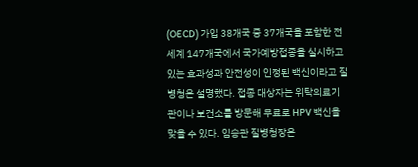(OECD) 가입 38개국 중 37개국을 포함한 전 세계 147개국에서 국가예방접종을 실시하고 있는 효과성과 안전성이 인정된 백신이라고 질병청은 설명했다. 접종 대상자는 위탁의료기관이나 보건소를 방문해 무료로 HPV 백신을 맞을 수 있다. 임승관 질병청장은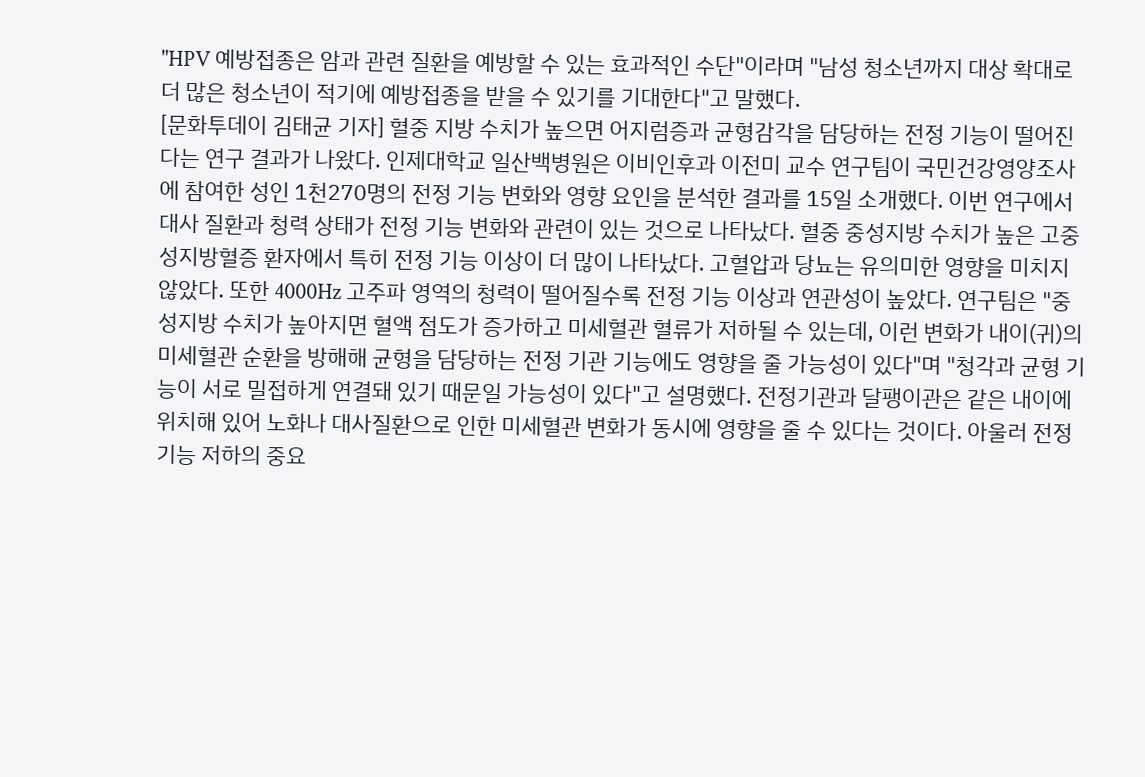"HPV 예방접종은 암과 관련 질환을 예방할 수 있는 효과적인 수단"이라며 "남성 청소년까지 대상 확대로 더 많은 청소년이 적기에 예방접종을 받을 수 있기를 기대한다"고 말했다.
[문화투데이 김태균 기자] 혈중 지방 수치가 높으면 어지럼증과 균형감각을 담당하는 전정 기능이 떨어진다는 연구 결과가 나왔다. 인제대학교 일산백병원은 이비인후과 이전미 교수 연구팀이 국민건강영양조사에 참여한 성인 1천270명의 전정 기능 변화와 영향 요인을 분석한 결과를 15일 소개했다. 이번 연구에서 대사 질환과 청력 상태가 전정 기능 변화와 관련이 있는 것으로 나타났다. 혈중 중성지방 수치가 높은 고중성지방혈증 환자에서 특히 전정 기능 이상이 더 많이 나타났다. 고혈압과 당뇨는 유의미한 영향을 미치지 않았다. 또한 4000Hz 고주파 영역의 청력이 떨어질수록 전정 기능 이상과 연관성이 높았다. 연구팀은 "중성지방 수치가 높아지면 혈액 점도가 증가하고 미세혈관 혈류가 저하될 수 있는데, 이런 변화가 내이(귀)의 미세혈관 순환을 방해해 균형을 담당하는 전정 기관 기능에도 영향을 줄 가능성이 있다"며 "청각과 균형 기능이 서로 밀접하게 연결돼 있기 때문일 가능성이 있다"고 설명했다. 전정기관과 달팽이관은 같은 내이에 위치해 있어 노화나 대사질환으로 인한 미세혈관 변화가 동시에 영향을 줄 수 있다는 것이다. 아울러 전정 기능 저하의 중요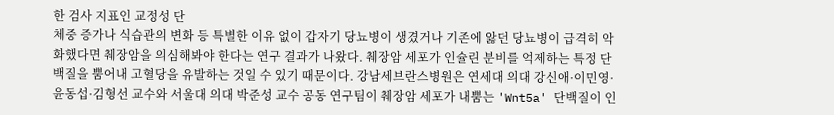한 검사 지표인 교정성 단
체중 증가나 식습관의 변화 등 특별한 이유 없이 갑자기 당뇨병이 생겼거나 기존에 앓던 당뇨병이 급격히 악화했다면 췌장암을 의심해봐야 한다는 연구 결과가 나왔다. 췌장암 세포가 인슐린 분비를 억제하는 특정 단백질을 뿜어내 고혈당을 유발하는 것일 수 있기 때문이다. 강남세브란스병원은 연세대 의대 강신애·이민영·윤동섭·김형선 교수와 서울대 의대 박준성 교수 공동 연구팀이 췌장암 세포가 내뿜는 'Wnt5a' 단백질이 인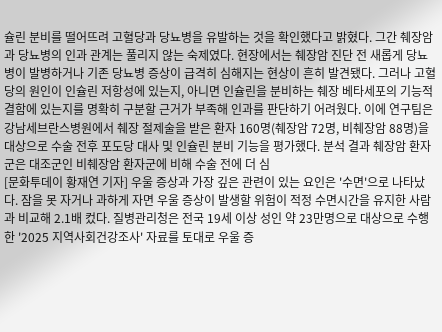슐린 분비를 떨어뜨려 고혈당과 당뇨병을 유발하는 것을 확인했다고 밝혔다. 그간 췌장암과 당뇨병의 인과 관계는 풀리지 않는 숙제였다. 현장에서는 췌장암 진단 전 새롭게 당뇨병이 발병하거나 기존 당뇨병 증상이 급격히 심해지는 현상이 흔히 발견됐다. 그러나 고혈당의 원인이 인슐린 저항성에 있는지, 아니면 인슐린을 분비하는 췌장 베타세포의 기능적 결함에 있는지를 명확히 구분할 근거가 부족해 인과를 판단하기 어려웠다. 이에 연구팀은 강남세브란스병원에서 췌장 절제술을 받은 환자 160명(췌장암 72명, 비췌장암 88명)을 대상으로 수술 전후 포도당 대사 및 인슐린 분비 기능을 평가했다. 분석 결과 췌장암 환자군은 대조군인 비췌장암 환자군에 비해 수술 전에 더 심
[문화투데이 황재연 기자] 우울 증상과 가장 깊은 관련이 있는 요인은 '수면'으로 나타났다. 잠을 못 자거나 과하게 자면 우울 증상이 발생할 위험이 적정 수면시간을 유지한 사람과 비교해 2.1배 컸다. 질병관리청은 전국 19세 이상 성인 약 23만명으로 대상으로 수행한 '2025 지역사회건강조사' 자료를 토대로 우울 증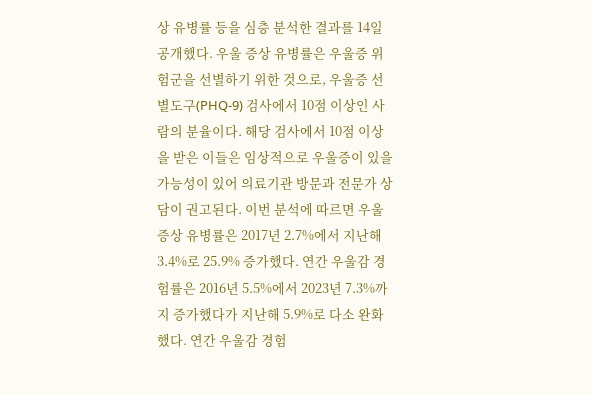상 유병률 등을 심층 분석한 결과를 14일 공개했다. 우울 증상 유병률은 우울증 위험군을 선별하기 위한 것으로, 우울증 선별도구(PHQ-9) 검사에서 10점 이상인 사람의 분율이다. 해당 검사에서 10점 이상을 받은 이들은 임상적으로 우울증이 있을 가능성이 있어 의료기관 방문과 전문가 상담이 권고된다. 이번 분석에 따르면 우울 증상 유병률은 2017년 2.7%에서 지난해 3.4%로 25.9% 증가했다. 연간 우울감 경험률은 2016년 5.5%에서 2023년 7.3%까지 증가했다가 지난해 5.9%로 다소 완화했다. 연간 우울감 경험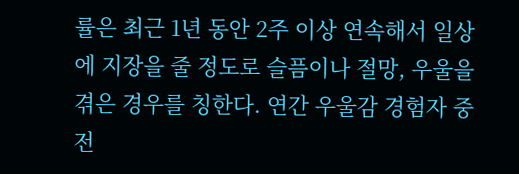률은 최근 1년 동안 2주 이상 연속해서 일상에 지장을 줄 정도로 슬픔이나 절망, 우울을 겪은 경우를 칭한다. 연간 우울감 경험자 중 전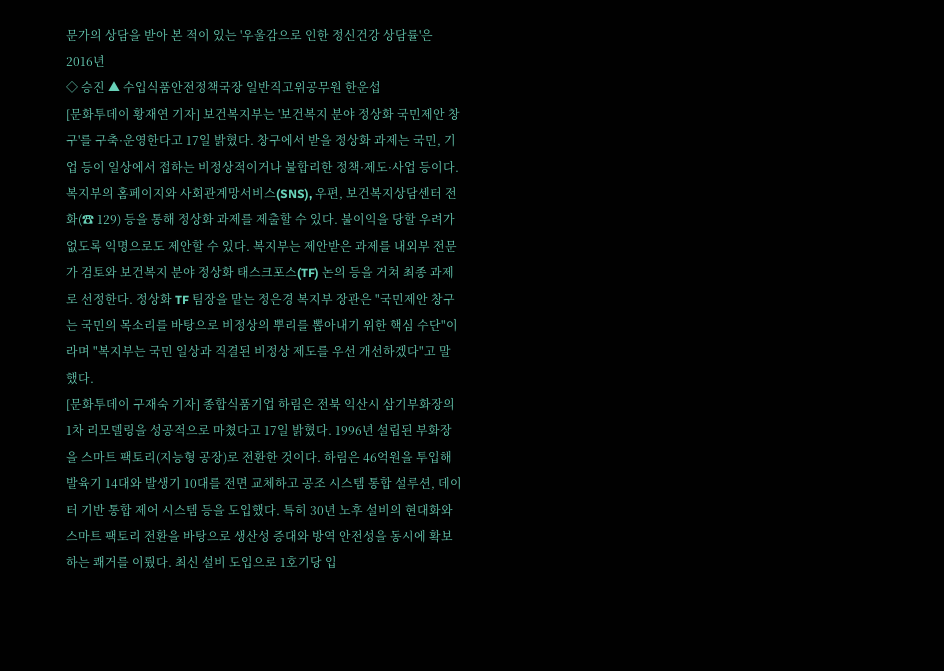문가의 상담을 받아 본 적이 있는 '우울감으로 인한 정신건강 상담률'은 2016년
◇ 승진 ▲ 수입식품안전정책국장 일반직고위공무원 한운섭
[문화투데이 황재연 기자] 보건복지부는 '보건복지 분야 정상화 국민제안 창구'를 구축·운영한다고 17일 밝혔다. 창구에서 받을 정상화 과제는 국민, 기업 등이 일상에서 접하는 비정상적이거나 불합리한 정책·제도·사업 등이다. 복지부의 홈페이지와 사회관계망서비스(SNS), 우편, 보건복지상담센터 전화(☎ 129) 등을 통해 정상화 과제를 제출할 수 있다. 불이익을 당할 우려가 없도록 익명으로도 제안할 수 있다. 복지부는 제안받은 과제를 내외부 전문가 검토와 보건복지 분야 정상화 태스크포스(TF) 논의 등을 거쳐 최종 과제로 선정한다. 정상화 TF 팀장을 맡는 정은경 복지부 장관은 "국민제안 창구는 국민의 목소리를 바탕으로 비정상의 뿌리를 뽑아내기 위한 핵심 수단"이라며 "복지부는 국민 일상과 직결된 비정상 제도를 우선 개선하겠다"고 말했다.
[문화투데이 구재숙 기자] 종합식품기업 하림은 전북 익산시 삼기부화장의 1차 리모델링을 성공적으로 마쳤다고 17일 밝혔다. 1996년 설립된 부화장을 스마트 팩토리(지능형 공장)로 전환한 것이다. 하림은 46억원을 투입해 발육기 14대와 발생기 10대를 전면 교체하고 공조 시스템 통합 설루션, 데이터 기반 통합 제어 시스템 등을 도입했다. 특히 30년 노후 설비의 현대화와 스마트 팩토리 전환을 바탕으로 생산성 증대와 방역 안전성을 동시에 확보하는 쾌거를 이뤘다. 최신 설비 도입으로 1호기당 입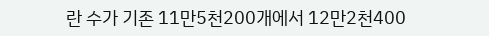란 수가 기존 11만5천200개에서 12만2천400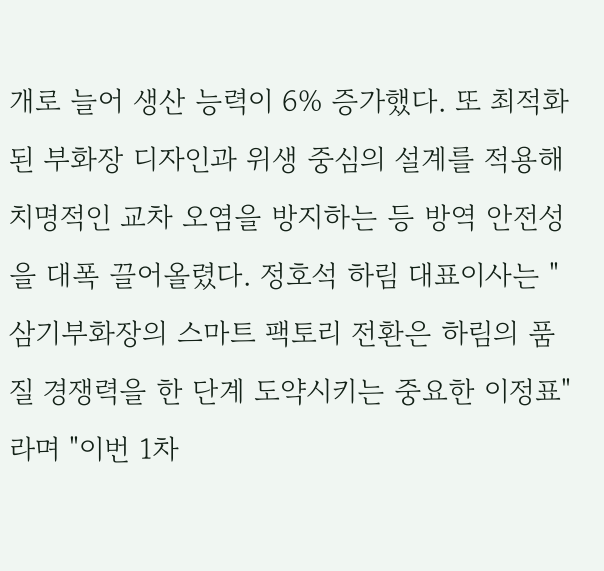개로 늘어 생산 능력이 6% 증가했다. 또 최적화된 부화장 디자인과 위생 중심의 설계를 적용해 치명적인 교차 오염을 방지하는 등 방역 안전성을 대폭 끌어올렸다. 정호석 하림 대표이사는 "삼기부화장의 스마트 팩토리 전환은 하림의 품질 경쟁력을 한 단계 도약시키는 중요한 이정표"라며 "이번 1차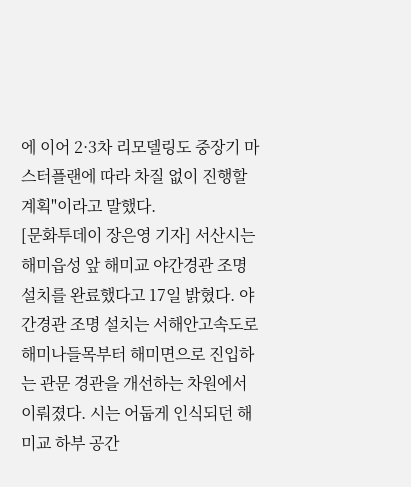에 이어 2·3차 리모델링도 중장기 마스터플랜에 따라 차질 없이 진행할 계획"이라고 말했다.
[문화투데이 장은영 기자] 서산시는 해미읍성 앞 해미교 야간경관 조명 설치를 완료했다고 17일 밝혔다. 야간경관 조명 설치는 서해안고속도로 해미나들목부터 해미면으로 진입하는 관문 경관을 개선하는 차원에서 이뤄졌다. 시는 어둡게 인식되던 해미교 하부 공간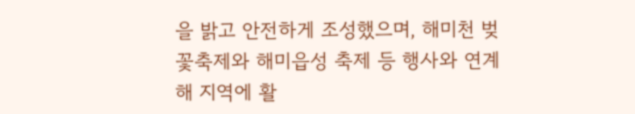을 밝고 안전하게 조성했으며, 해미천 벚꽃축제와 해미읍성 축제 등 행사와 연계해 지역에 활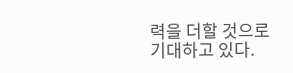력을 더할 것으로 기대하고 있다.